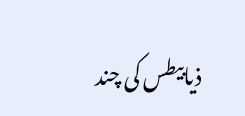ذیابیطس کی چند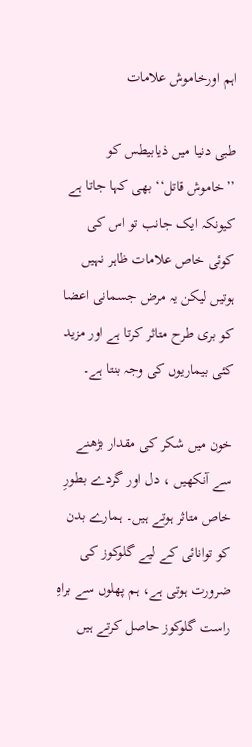اہم اورخاموش علامات

طبی دنیا میں ذیابیطس کو ’’خاموش قاتل‘‘ بھی کہا جاتا ہے کیونکہ ایک جانب تو اس کی کوئی خاص علامات ظاہر نہیں ہوتیں لیکن یہ مرض جسمانی اعضا کو بری طرح متاثر کرتا ہے اور مزید کئی بیماریوں کی وجہ بنتا ہے۔

خون میں شکر کی مقدار بڑھنے سے آنکھیں ، دل اور گردے بطورِ خاص متاثر ہوتے ہیں۔ ہمارے بدن کو توانائی کے لیے گلوکوز کی ضرورت ہوتی ہے، ہم پھلوں سے براہِ راست گلوکوز حاصل کرتے ہیں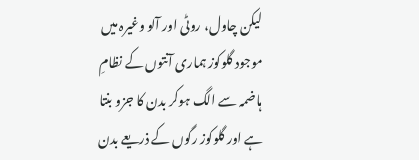لیکن چاول، روٹی اور آلو وغیرہ میں موجود گلوکوز ہماری آنتوں کے نظامِ ہاضمہ سے الگ ہوکر بدن کا جزو بنتا ہے اور گلوکوز رگوں کے ذریعے بدن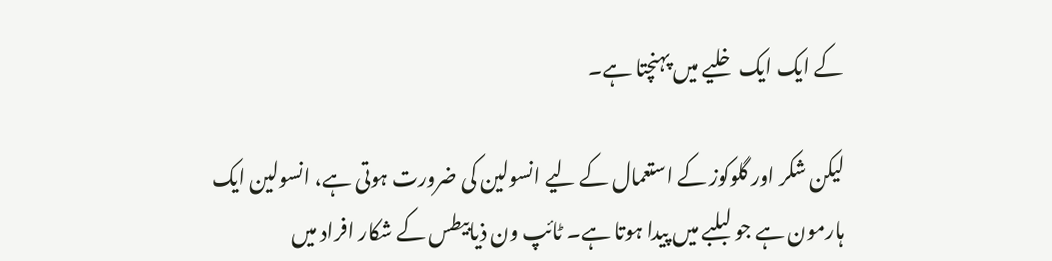کے ایک ایک خلیے میں پہنچتا ہے۔

لیکن شکر اور گلوکوز کے استعمال کے لیے انسولین کی ضرورت ہوتی ہے، انسولین ایک ہارمون ہے جو لبلبے میں پیدا ہوتا ہے۔ ٹائپ ون ذیابیطس کے شکار افراد میں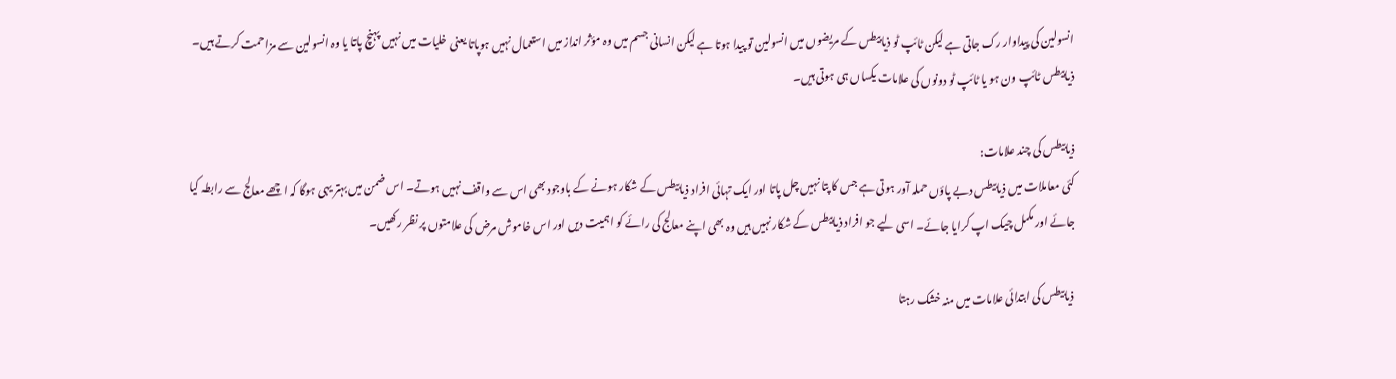انسولین کی پیداوار رک جاتی ہے لیکن ٹائپ ٹو ذیابیطس کے مریضوں میں انسولین تو پیدا ہوتا ہے لیکن انسانی جسم میں وہ مؤثر انداز میں استعمال نہیں ہوپاتا یعنی خلیات میں نہیں پہنچ پاتا یا وہ انسولین سے مزاحمت کرتے ہیں۔ ذیابیطس ٹائپ ون ہو یا ٹائپ ٹو دونوں کی علامات یکساں ہی ہوتی ہیں۔

ذیابیطس کی چند علامات:
کئی معاملات میں ذیابیطس دبے پاؤں حملہ آور ہوتی ہے جس کا پتا نہیں چل پاتا اور ایک تہائی افراد ذیابیطس کے شکار ہونے کے باوجود بھی اس سے واقف نہیں ہوتے۔ اس ضمن میں بہتر یہی ہوگا کہ اچھے معالج سے رابطہ کیا جائے اور مکمل چیک اپ کرایا جائے۔ اسی لیے جو افراد ذیابیطس کے شکار نہیں ہیں وہ بھی اپنے معالج کی رائے کو اہمیت دیں اور اس خاموش مرض کی علامتوں پر نظر رکھیں۔

ذیابیطس کی ابتدائی علامات میں منہ خشک رہتا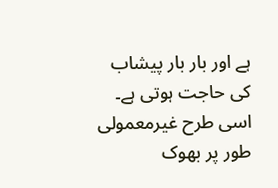ہے اور بار بار پیشاب کی حاجت ہوتی ہے۔ اسی طرح غیرمعمولی طور پر بھوک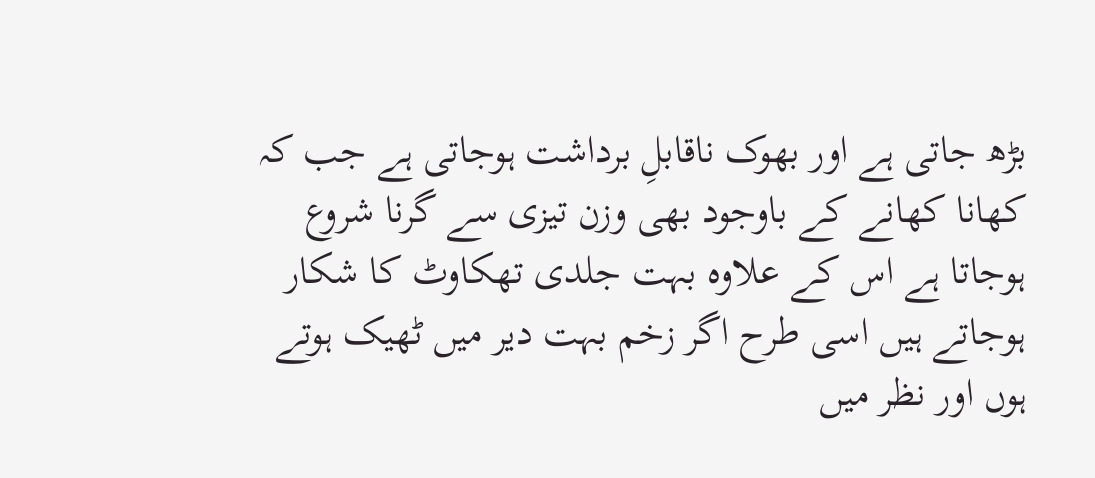بڑھ جاتی ہے اور بھوک ناقابلِ برداشت ہوجاتی ہے جب کہ کھانا کھانے کے باوجود بھی وزن تیزی سے گرنا شروع ہوجاتا ہے اس کے علاوہ بہت جلدی تھکاوٹ کا شکار ہوجاتے ہیں اسی طرح اگر زخم بہت دیر میں ٹھیک ہوتے ہوں اور نظر میں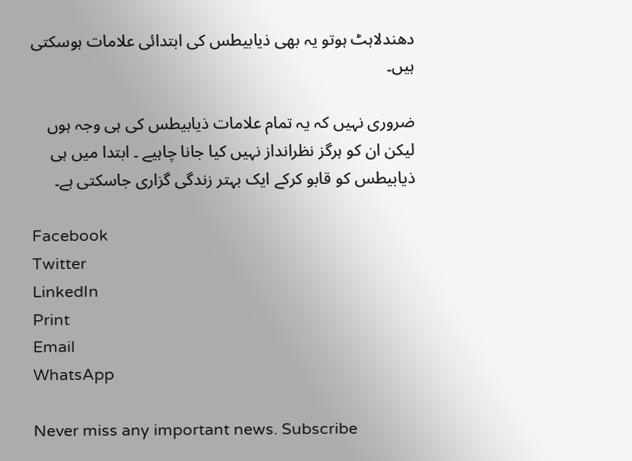دھندلاہٹ ہوتو یہ بھی ذیابیطس کی ابتدائی علامات ہوسکتی ہیں۔

ضروری نہیں کہ یہ تمام علامات ذیابیطس کی ہی وجہ ہوں لیکن ان کو ہرگز نظرانداز نہیں کیا جانا چاہیے ۔ ابتدا میں ہی ذیابیطس کو قابو کرکے ایک بہتر زندگی گزاری جاسکتی ہے۔

Facebook
Twitter
LinkedIn
Print
Email
WhatsApp

Never miss any important news. Subscribe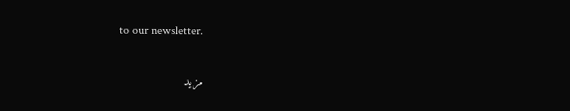to our newsletter.

مزید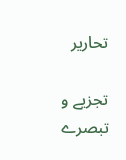تحاریر

تجزیے و تبصرے